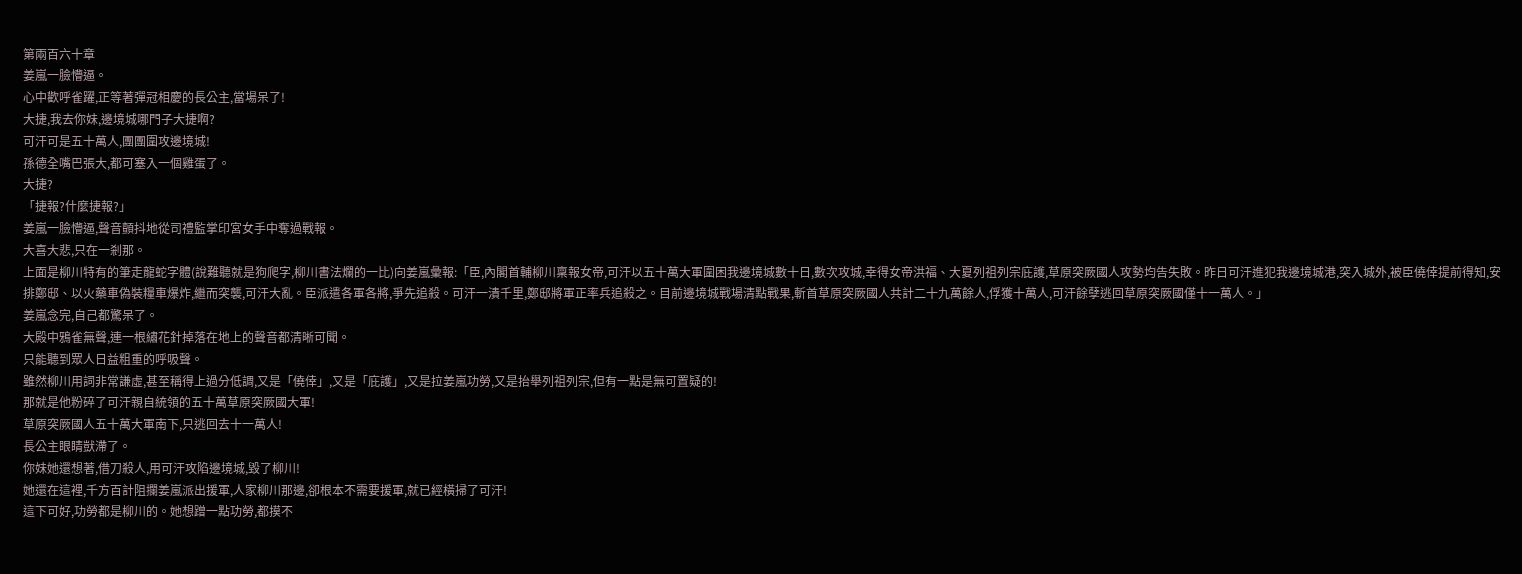第兩百六十章
姜嵐一臉懵逼。
心中歡呼雀躍,正等著彈冠相慶的長公主,當場呆了!
大捷,我去你妹,邊境城哪門子大捷啊?
可汗可是五十萬人,團團圍攻邊境城!
孫德全嘴巴張大,都可塞入一個雞蛋了。
大捷?
「捷報?什麼捷報?」
姜嵐一臉懵逼,聲音顫抖地從司禮監掌印宮女手中奪過戰報。
大喜大悲,只在一剎那。
上面是柳川特有的筆走龍蛇字體(說難聽就是狗爬字,柳川書法爛的一比)向姜嵐彙報:「臣,內閣首輔柳川稟報女帝,可汗以五十萬大軍圍困我邊境城數十日,數次攻城,幸得女帝洪福、大夏列祖列宗庇護,草原突厥國人攻勢均告失敗。昨日可汗進犯我邊境城港,突入城外,被臣僥倖提前得知,安排鄭邸、以火藥車偽裝糧車爆炸,繼而突襲,可汗大亂。臣派遣各軍各將,爭先追殺。可汗一潰千里,鄭邸將軍正率兵追殺之。目前邊境城戰場清點戰果,斬首草原突厥國人共計二十九萬餘人,俘獲十萬人,可汗餘孽逃回草原突厥國僅十一萬人。」
姜嵐念完,自己都驚呆了。
大殿中鴉雀無聲,連一根繡花針掉落在地上的聲音都清晰可聞。
只能聽到眾人日益粗重的呼吸聲。
雖然柳川用詞非常謙虛,甚至稱得上過分低調,又是「僥倖」,又是「庇護」,又是拉姜嵐功勞,又是抬舉列祖列宗,但有一點是無可置疑的!
那就是他粉碎了可汗親自統領的五十萬草原突厥國大軍!
草原突厥國人五十萬大軍南下,只逃回去十一萬人!
長公主眼睛獃滯了。
你妹她還想著,借刀殺人,用可汗攻陷邊境城,毀了柳川!
她還在這裡,千方百計阻攔姜嵐派出援軍,人家柳川那邊,卻根本不需要援軍,就已經橫掃了可汗!
這下可好,功勞都是柳川的。她想蹭一點功勞,都摸不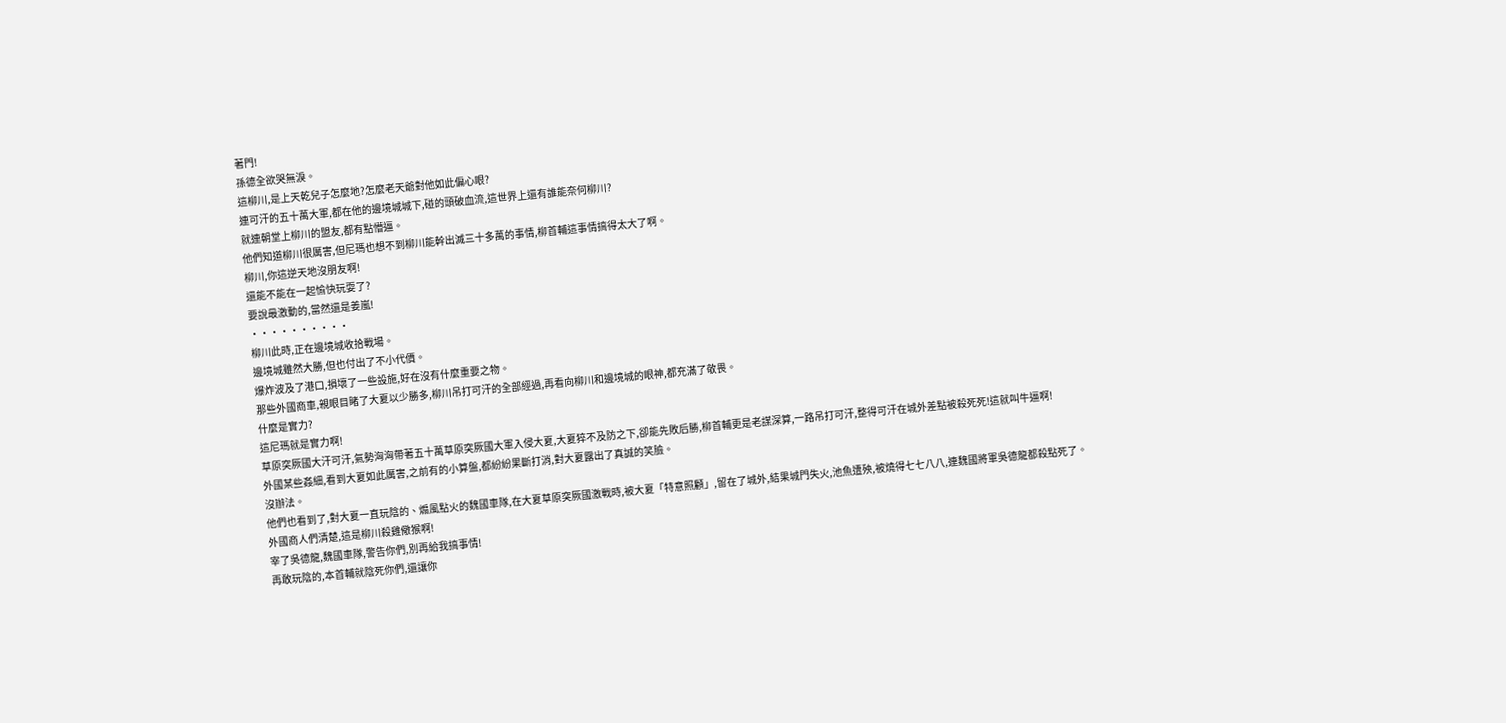著門!
孫德全欲哭無淚。
這柳川,是上天乾兒子怎麼地?怎麼老天爺對他如此偏心眼?
連可汗的五十萬大軍,都在他的邊境城城下,碰的頭破血流,這世界上還有誰能奈何柳川?
就連朝堂上柳川的盟友,都有點懵逼。
他們知道柳川很厲害,但尼瑪也想不到柳川能幹出滅三十多萬的事情,柳首輔這事情搞得太大了啊。
柳川,你這逆天地沒朋友啊!
還能不能在一起愉快玩耍了?
要說最激動的,當然還是姜嵐!
··········
柳川此時,正在邊境城收拾戰場。
邊境城雖然大勝,但也付出了不小代價。
爆炸波及了港口,損壞了一些設施,好在沒有什麼重要之物。
那些外國商車,親眼目睹了大夏以少勝多,柳川吊打可汗的全部經過,再看向柳川和邊境城的眼神,都充滿了敬畏。
什麼是實力?
這尼瑪就是實力啊!
草原突厥國大汗可汗,氣勢洶洶帶著五十萬草原突厥國大軍入侵大夏,大夏猝不及防之下,卻能先敗后勝,柳首輔更是老謀深算,一路吊打可汗,整得可汗在城外差點被殺死死!這就叫牛逼啊!
外國某些姦細,看到大夏如此厲害,之前有的小算盤,都紛紛果斷打消,對大夏露出了真誠的笑臉。
沒辦法。
他們也看到了,對大夏一直玩陰的、煽風點火的魏國車隊,在大夏草原突厥國激戰時,被大夏「特意照顧」,留在了城外,結果城門失火,池魚遭殃,被燒得七七八八,連魏國將軍吳德龍都殺點死了。
外國商人們清楚,這是柳川殺雞儆猴啊!
宰了吳德龍,魏國車隊,警告你們,別再給我搞事情!
再敢玩陰的,本首輔就陰死你們,還讓你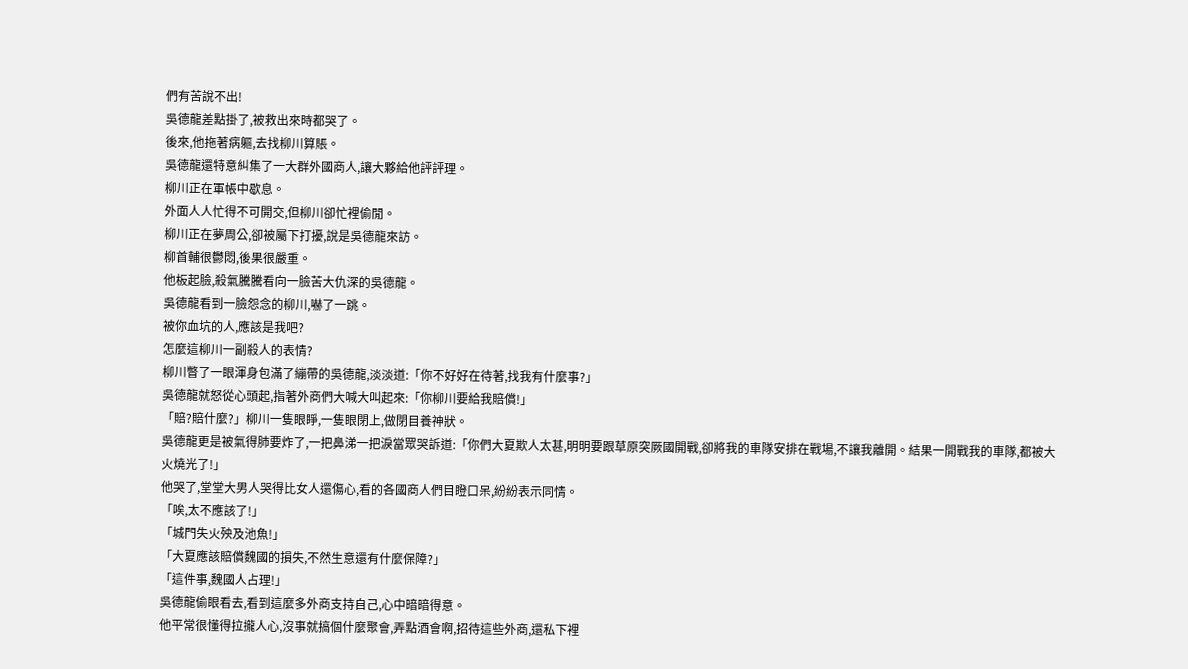們有苦說不出!
吳德龍差點掛了,被救出來時都哭了。
後來,他拖著病軀,去找柳川算賬。
吳德龍還特意糾集了一大群外國商人,讓大夥給他評評理。
柳川正在軍帳中歇息。
外面人人忙得不可開交,但柳川卻忙裡偷閒。
柳川正在夢周公,卻被屬下打擾,說是吳德龍來訪。
柳首輔很鬱悶,後果很嚴重。
他板起臉,殺氣騰騰看向一臉苦大仇深的吳德龍。
吳德龍看到一臉怨念的柳川,嚇了一跳。
被你血坑的人,應該是我吧?
怎麼這柳川一副殺人的表情?
柳川瞥了一眼渾身包滿了繃帶的吳德龍,淡淡道:「你不好好在待著,找我有什麼事?」
吳德龍就怒從心頭起,指著外商們大喊大叫起來:「你柳川要給我賠償!」
「賠?賠什麼?」柳川一隻眼睜,一隻眼閉上,做閉目養神狀。
吳德龍更是被氣得肺要炸了,一把鼻涕一把淚當眾哭訴道:「你們大夏欺人太甚,明明要跟草原突厥國開戰,卻將我的車隊安排在戰場,不讓我離開。結果一開戰我的車隊,都被大火燒光了!」
他哭了,堂堂大男人哭得比女人還傷心,看的各國商人們目瞪口呆,紛紛表示同情。
「唉,太不應該了!」
「城門失火殃及池魚!」
「大夏應該賠償魏國的損失,不然生意還有什麼保障?」
「這件事,魏國人占理!」
吳德龍偷眼看去,看到這麼多外商支持自己,心中暗暗得意。
他平常很懂得拉攏人心,沒事就搞個什麼聚會,弄點酒會啊,招待這些外商,還私下裡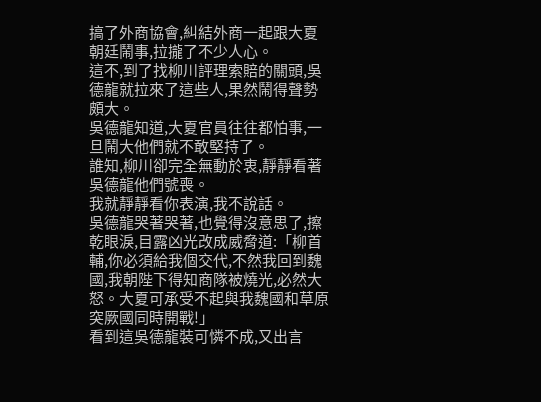搞了外商協會,糾結外商一起跟大夏朝廷鬧事,拉攏了不少人心。
這不,到了找柳川評理索賠的關頭,吳德龍就拉來了這些人,果然鬧得聲勢頗大。
吳德龍知道,大夏官員往往都怕事,一旦鬧大他們就不敢堅持了。
誰知,柳川卻完全無動於衷,靜靜看著吳德龍他們號喪。
我就靜靜看你表演,我不說話。
吳德龍哭著哭著,也覺得沒意思了,擦乾眼淚,目露凶光改成威脅道:「柳首輔,你必須給我個交代,不然我回到魏國,我朝陛下得知商隊被燒光,必然大怒。大夏可承受不起與我魏國和草原突厥國同時開戰!」
看到這吳德龍裝可憐不成,又出言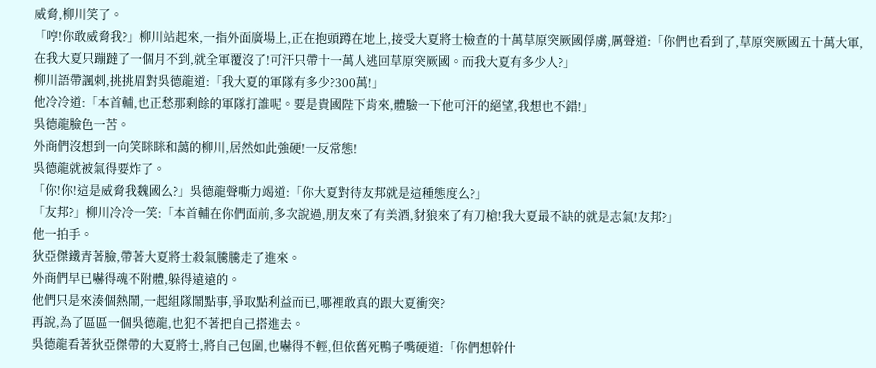威脅,柳川笑了。
「哼!你敢威脅我?」柳川站起來,一指外面廣場上,正在抱頭蹲在地上,接受大夏將士檢查的十萬草原突厥國俘虜,厲聲道:「你們也看到了,草原突厥國五十萬大軍,在我大夏只蹦躂了一個月不到,就全軍覆沒了!可汗只帶十一萬人逃回草原突厥國。而我大夏有多少人?」
柳川語帶諷刺,挑挑眉對吳德龍道:「我大夏的軍隊有多少?300萬!」
他冷冷道:「本首輔,也正愁那剩餘的軍隊打誰呢。要是貴國陛下肯來,體驗一下他可汗的絕望,我想也不錯!」
吳德龍臉色一苦。
外商們沒想到一向笑眯眯和藹的柳川,居然如此強硬!一反常態!
吳德龍就被氣得要炸了。
「你!你!這是威脅我魏國么?」吳德龍聲嘶力竭道:「你大夏對待友邦就是這種態度么?」
「友邦?」柳川冷冷一笑:「本首輔在你們面前,多次說過,朋友來了有美酒,豺狼來了有刀槍!我大夏最不缺的就是志氣!友邦?」
他一拍手。
狄亞傑鐵青著臉,帶著大夏將士殺氣騰騰走了進來。
外商們早已嚇得魂不附體,躲得遠遠的。
他們只是來湊個熱鬧,一起組隊鬧點事,爭取點利益而已,哪裡敢真的跟大夏衝突?
再說,為了區區一個吳德龍,也犯不著把自己搭進去。
吳德龍看著狄亞傑帶的大夏將士,將自己包圍,也嚇得不輕,但依舊死鴨子嘴硬道:「你們想幹什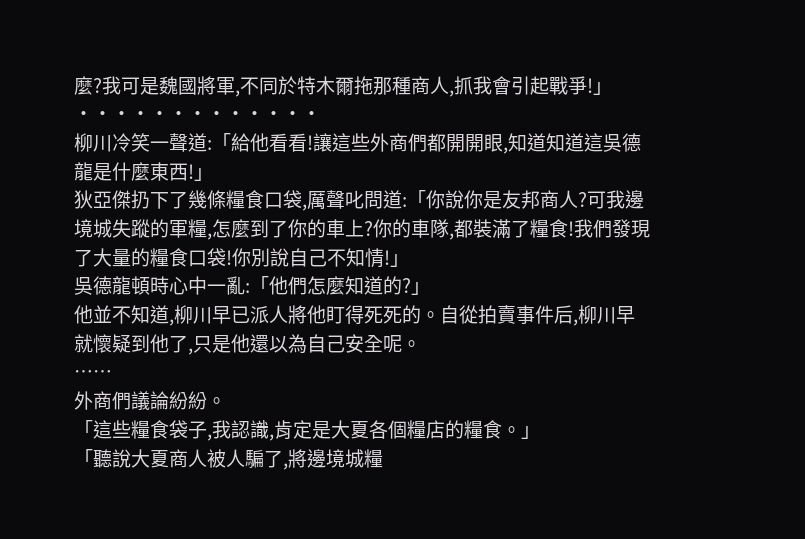麼?我可是魏國將軍,不同於特木爾拖那種商人,抓我會引起戰爭!」
·············
柳川冷笑一聲道:「給他看看!讓這些外商們都開開眼,知道知道這吳德龍是什麼東西!」
狄亞傑扔下了幾條糧食口袋,厲聲叱問道:「你說你是友邦商人?可我邊境城失蹤的軍糧,怎麼到了你的車上?你的車隊,都裝滿了糧食!我們發現了大量的糧食口袋!你別說自己不知情!」
吳德龍頓時心中一亂:「他們怎麼知道的?」
他並不知道,柳川早已派人將他盯得死死的。自從拍賣事件后,柳川早就懷疑到他了,只是他還以為自己安全呢。
……
外商們議論紛紛。
「這些糧食袋子,我認識,肯定是大夏各個糧店的糧食。」
「聽說大夏商人被人騙了,將邊境城糧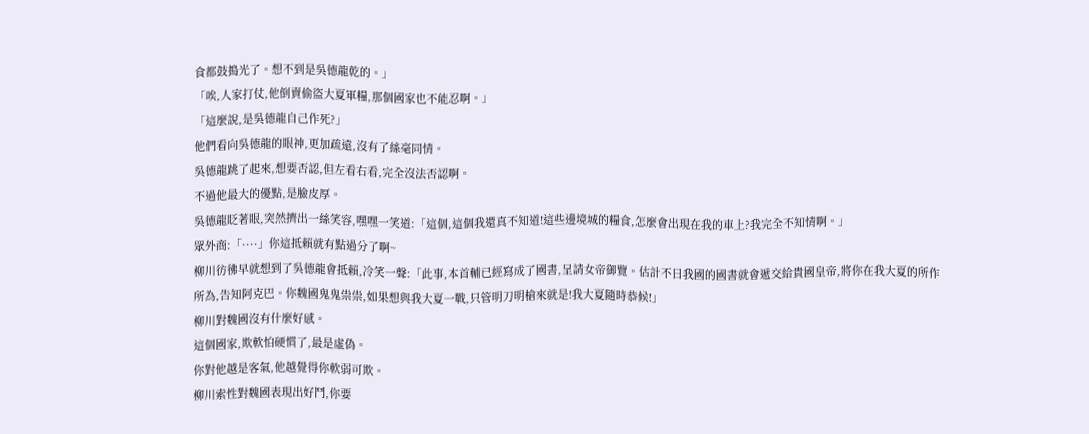食都鼓搗光了。想不到是吳德龍乾的。」
「唉,人家打仗,他倒賣偷盜大夏軍糧,那個國家也不能忍啊。」
「這麼說,是吳德龍自己作死?」
他們看向吳德龍的眼神,更加疏遠,沒有了絲毫同情。
吳德龍跳了起來,想要否認,但左看右看,完全沒法否認啊。
不過他最大的優點,是臉皮厚。
吳德龍眨著眼,突然擠出一絲笑容,嘿嘿一笑道:「這個,這個我還真不知道!這些邊境城的糧食,怎麼會出現在我的車上?我完全不知情啊。」
眾外商:「····」你這抵賴就有點過分了啊~
柳川彷彿早就想到了吳德龍會抵賴,冷笑一聲:「此事,本首輔已經寫成了國書,呈請女帝御覽。估計不日我國的國書就會遞交給貴國皇帝,將你在我大夏的所作所為,告知阿克巴。你魏國鬼鬼祟祟,如果想與我大夏一戰,只管明刀明槍來就是!我大夏隨時恭候!」
柳川對魏國沒有什麼好感。
這個國家,欺軟怕硬慣了,最是虛偽。
你對他越是客氣,他越覺得你軟弱可欺。
柳川索性對魏國表現出好鬥,你要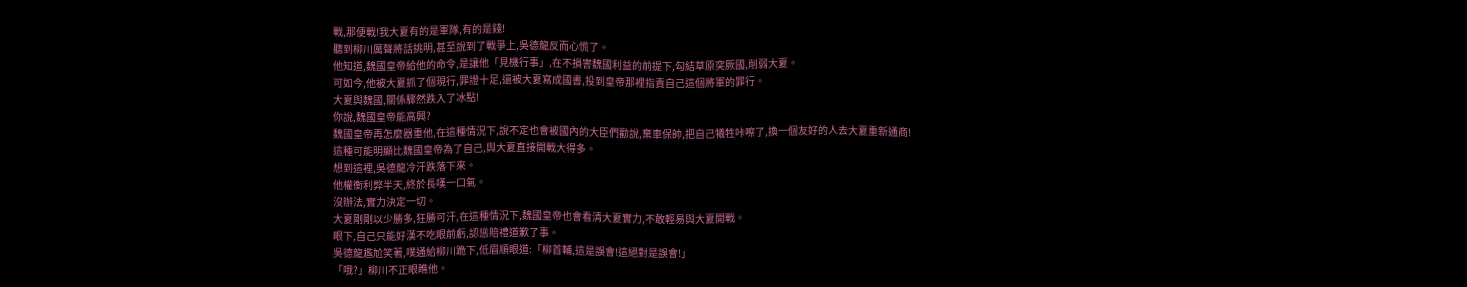戰,那便戰!我大夏有的是軍隊,有的是錢!
聽到柳川厲聲將話挑明,甚至說到了戰爭上,吳德龍反而心慌了。
他知道,魏國皇帝給他的命令,是讓他「見機行事」,在不損害魏國利益的前提下,勾結草原突厥國,削弱大夏。
可如今,他被大夏抓了個現行,罪證十足,還被大夏寫成國書,投到皇帝那裡指責自己這個將軍的罪行。
大夏與魏國,關係驟然跌入了冰點!
你說,魏國皇帝能高興?
魏國皇帝再怎麼器重他,在這種情況下,說不定也會被國內的大臣們勸說,棄車保帥,把自己犧牲咔嚓了,換一個友好的人去大夏重新通商!
這種可能明顯比魏國皇帝為了自己,與大夏直接開戰大得多。
想到這裡,吳德龍冷汗跌落下來。
他權衡利弊半天,終於長嘆一口氣。
沒辦法,實力決定一切。
大夏剛剛以少勝多,狂勝可汗,在這種情況下,魏國皇帝也會看清大夏實力,不敢輕易與大夏開戰。
眼下,自己只能好漢不吃眼前虧,認慫賠禮道歉了事。
吳德龍尷尬笑著,噗通給柳川跪下,低眉順眼道:「柳首輔,這是誤會!這絕對是誤會!」
「哦?」柳川不正眼瞧他。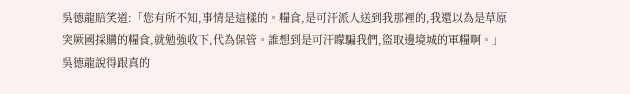吳德龍賠笑道:「您有所不知,事情是這樣的。糧食,是可汗派人送到我那裡的,我還以為是草原突厥國採購的糧食,就勉強收下,代為保管。誰想到是可汗矇騙我們,盜取邊境城的軍糧啊。」
吳德龍說得跟真的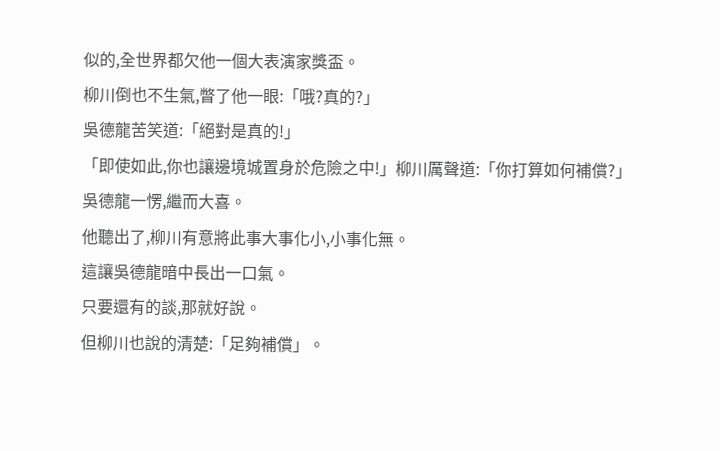似的,全世界都欠他一個大表演家獎盃。
柳川倒也不生氣,瞥了他一眼:「哦?真的?」
吳德龍苦笑道:「絕對是真的!」
「即使如此,你也讓邊境城置身於危險之中!」柳川厲聲道:「你打算如何補償?」
吳德龍一愣,繼而大喜。
他聽出了,柳川有意將此事大事化小,小事化無。
這讓吳德龍暗中長出一口氣。
只要還有的談,那就好說。
但柳川也說的清楚:「足夠補償」。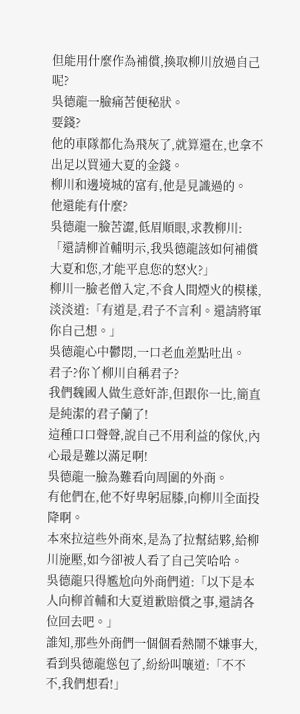但能用什麼作為補償,換取柳川放過自己呢?
吳德龍一臉痛苦便秘狀。
要錢?
他的車隊都化為飛灰了,就算還在,也拿不出足以買通大夏的金錢。
柳川和邊境城的富有,他是見識過的。
他還能有什麼?
吳德龍一臉苦澀,低眉順眼,求教柳川:「還請柳首輔明示,我吳德龍該如何補償大夏和您,才能平息您的怒火?」
柳川一臉老僧入定,不食人間煙火的模樣,淡淡道:「有道是,君子不言利。還請將軍你自己想。」
吳德龍心中鬱悶,一口老血差點吐出。
君子?你丫柳川自稱君子?
我們魏國人做生意奸詐,但跟你一比,簡直是純潔的君子蘭了!
這種口口聲聲,說自己不用利益的傢伙,內心最是難以滿足啊!
吳德龍一臉為難看向周圍的外商。
有他們在,他不好卑躬屈膝,向柳川全面投降啊。
本來拉這些外商來,是為了拉幫結夥,給柳川施壓,如今卻被人看了自己笑哈哈。
吳德龍只得尷尬向外商們道:「以下是本人向柳首輔和大夏道歉賠償之事,還請各位回去吧。」
誰知,那些外商們一個個看熱鬧不嫌事大,看到吳德龍慫包了,紛紛叫嚷道:「不不不,我們想看!」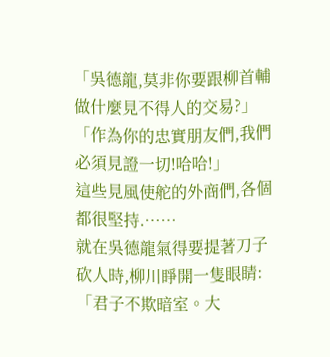「吳德龍,莫非你要跟柳首輔做什麼見不得人的交易?」
「作為你的忠實朋友們,我們必須見證一切!哈哈!」
這些見風使舵的外商們,各個都很堅持.……
就在吳德龍氣得要提著刀子砍人時,柳川睜開一隻眼睛:「君子不欺暗室。大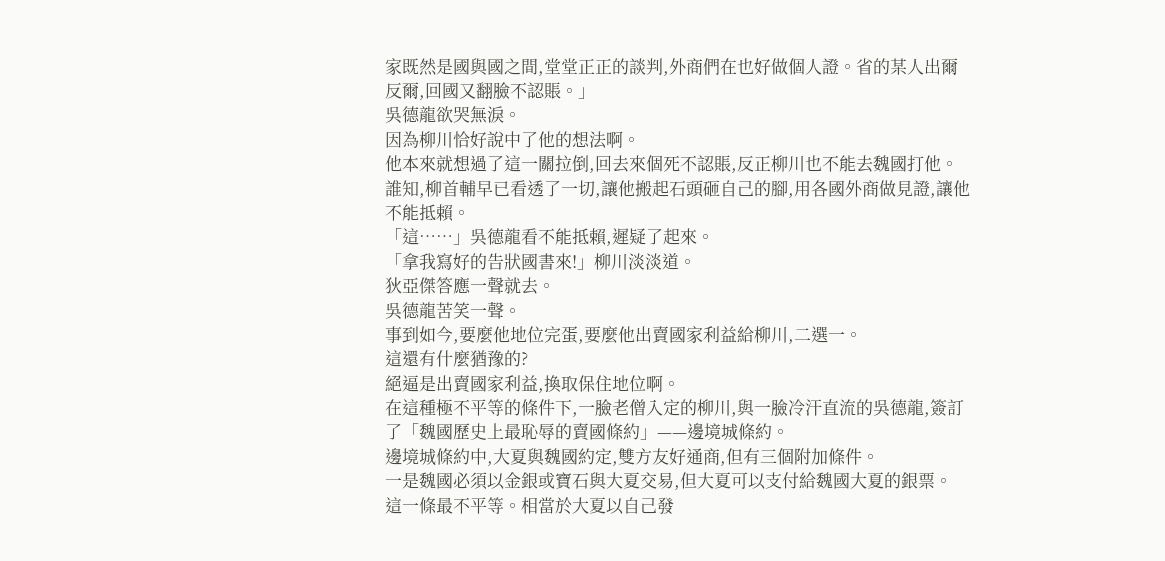家既然是國與國之間,堂堂正正的談判,外商們在也好做個人證。省的某人出爾反爾,回國又翻臉不認賬。」
吳德龍欲哭無淚。
因為柳川恰好說中了他的想法啊。
他本來就想過了這一關拉倒,回去來個死不認賬,反正柳川也不能去魏國打他。
誰知,柳首輔早已看透了一切,讓他搬起石頭砸自己的腳,用各國外商做見證,讓他不能抵賴。
「這……」吳德龍看不能抵賴,遲疑了起來。
「拿我寫好的告狀國書來!」柳川淡淡道。
狄亞傑答應一聲就去。
吳德龍苦笑一聲。
事到如今,要麼他地位完蛋,要麼他出賣國家利益給柳川,二選一。
這還有什麼猶豫的?
絕逼是出賣國家利益,換取保住地位啊。
在這種極不平等的條件下,一臉老僧入定的柳川,與一臉冷汗直流的吳德龍,簽訂了「魏國歷史上最恥辱的賣國條約」——邊境城條約。
邊境城條約中,大夏與魏國約定,雙方友好通商,但有三個附加條件。
一是魏國必須以金銀或寶石與大夏交易,但大夏可以支付給魏國大夏的銀票。
這一條最不平等。相當於大夏以自己發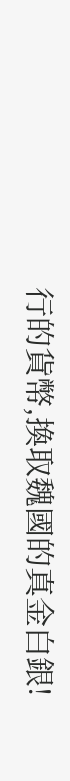行的貨幣,換取魏國的真金白銀!